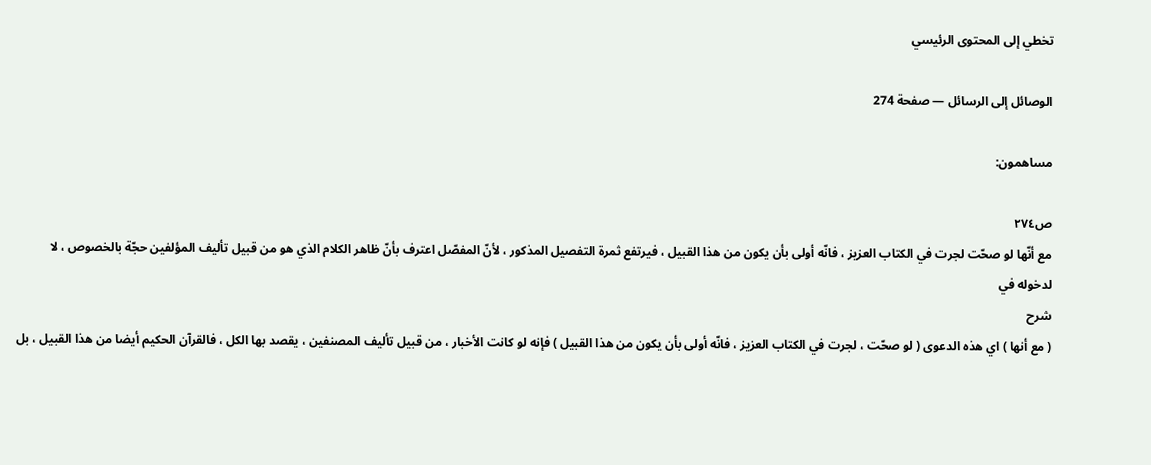تخطي إلى المحتوى الرئيسي

الوصائل إلى الرسائل — صفحة 274

مساهمون:

ص٢٧٤
مع أنّها لو صحّت لجرت في الكتاب العزيز ، فانّه أولى بأن يكون من هذا القبيل ، فيرتفع ثمرة التفصيل المذكور ، لأنّ المفصّل اعترف بأنّ ظاهر الكلام الذي هو من قبيل تأليف المؤلفين حجّة بالخصوص ، لا لدخوله في
شرح
( مع أنها ) اي هذه الدعوى ( لو صحّت ، لجرت في الكتاب العزيز ، فانّه أولى بأن يكون من هذا القبيل ) فإنه لو كانت الأخبار ، من قبيل تأليف المصنفين ، يقصد بها الكل ، فالقرآن الحكيم أيضا من هذا القبيل ، بل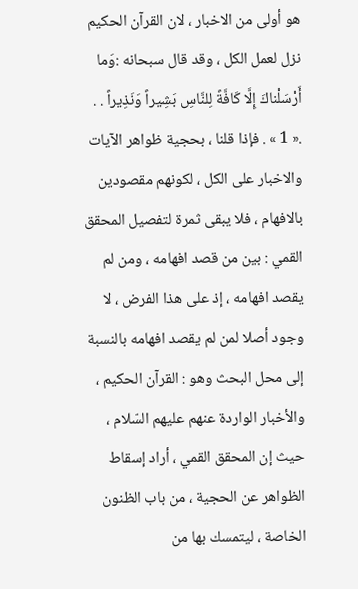هو أولى من الاخبار ، لان القرآن الحكيم نزل لعمل الكل ، وقد قال سبحانه :وَما أَرْسَلْناكَ إِلَّا كَافَّةً لِلنَّاسِ بَشِيراً وَنَذِيراً . . .« 1 » . فإذا قلنا ، بحجية ظواهر الآيات والاخبار على الكل ، لكونهم مقصودين بالافهام ، فلا يبقى ثمرة لتفصيل المحقق القمي : بين من قصد افهامه ، ومن لم يقصد افهامه ، إذ على هذا الفرض ، لا وجود أصلا لمن لم يقصد افهامه بالنسبة إلى محل البحث وهو : القرآن الحكيم ، والأخبار الواردة عنهم عليهم السّلام ، حيث إن المحقق القمي ، أراد إسقاط الظواهر عن الحجية ، من باب الظنون الخاصة ، ليتمسك بها من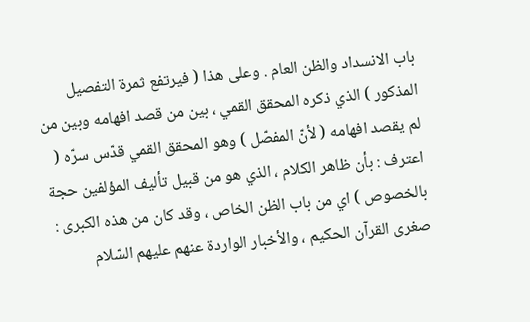باب الانسداد والظن العام . وعلى هذا ( فيرتفع ثمرة التفصيل المذكور ) الذي ذكره المحقق القمي ، بين من قصد افهامه وبين من لم يقصد افهامه ( لأنّ المفصّل ) وهو المحقق القمي قدّس سرّه ( اعترف : بأن ظاهر الكلام ، الذي هو من قبيل تأليف المؤلفين حجة بالخصوص ) اي من باب الظن الخاص ، وقد كان من هذه الكبرى : صغرى القرآن الحكيم ، والأخبار الواردة عنهم عليهم السّلام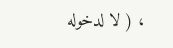، ( لا لدخوله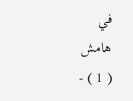في
هامش
( 1 ) -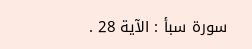سورة سبأ : الآية 28 .